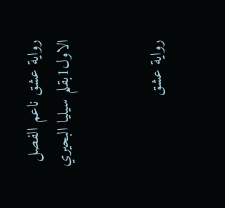رواية عشق ناعم الفصل الاول1بقلم سيليا البحيري


رواية عشق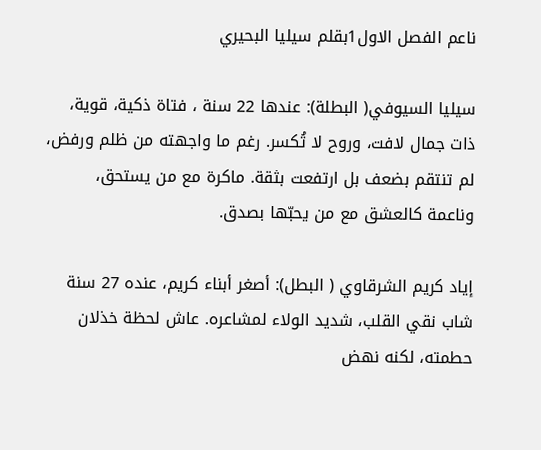ناعم الفصل الاول1بقلم سيليا البحيري

سيليا السيوفي( البطلة): عندها 22 سنة ، فتاة ذكية، قوية، ذات جمال لافت، وروح لا تُكسر. رغم ما واجهته من ظلم ورفض، لم تنتقم بضعف بل ارتفعت بثقة. ماكرة مع من يستحق، وناعمة كالعشق مع من يحبّها بصدق.

إياد كريم الشرقاوي ( البطل): أصغر أبناء كريم، عنده 27 سنة شاب نقي القلب، شديد الولاء لمشاعره. عاش لحظة خذلان حطمته، لكنه نهض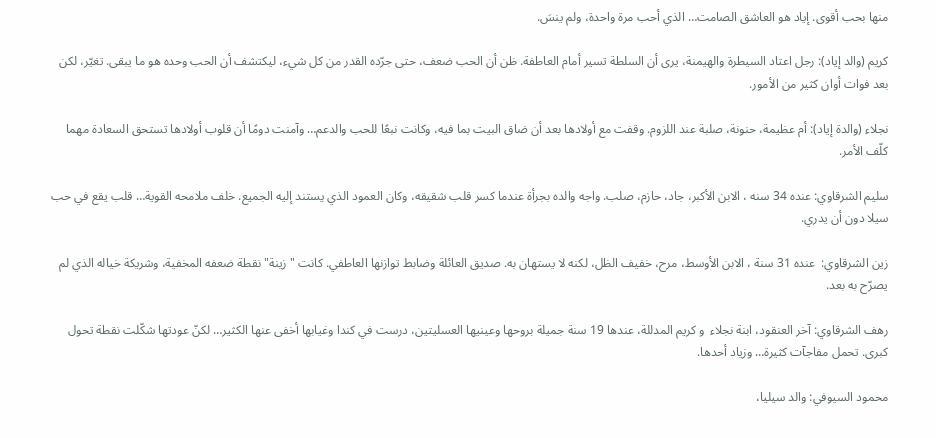منها بحب أقوى. إياد هو العاشق الصامت… الذي أحب مرة واحدة، ولم ينسَ.

كريم (والد إياد): رجل اعتاد السيطرة والهيمنة، يرى أن السلطة تسير أمام العاطفة. ظن أن الحب ضعف، حتى جرّده القدر من كل شيء، ليكتشف أن الحب وحده هو ما يبقى. تغيّر، لكن بعد فوات أوان كثير من الأمور.

نجلاء (والدة إياد): أم عظيمة، حنونة، صلبة عند اللزوم. وقفت مع أولادها بعد أن ضاق البيت بما فيه، وكانت نبعًا للحب والدعم… وآمنت دومًا أن قلوب أولادها تستحق السعادة مهما كلّف الأمر.

سليم الشرقاوي: عنده 34 سنه ، الابن الأكبر، جاد، حازم، صلب. واجه والده بجرأة عندما كسر قلب شقيقه، وكان العمود الذي يستند إليه الجميع. خلف ملامحه القوية… قلب يقع في حب سيلا دون أن يدري.

زين الشرقاوي:  عنده 31 سنة ، الابن الأوسط، مرح، خفيف الظل، لكنه لا يستهان به. صديق العائلة وضابط توازنها العاطفي. كانت "زينة" نقطة ضعفه المخفية، وشريكة خياله الذي لم يصرّح به بعد.

رهف الشرقاوي: آخر العنقود، ابنة نجلاء  و كريم المدللة، عندها 19 سنة جميلة بروحها وعينيها العسليتين، درست في كندا وغيابها أخفى عنها الكثير… لكنّ عودتها شكّلت نقطة تحول كبرى. تحمل مفاجآت كثيرة… وزياد أحدها.

محمود السيوفي: والد سيليا،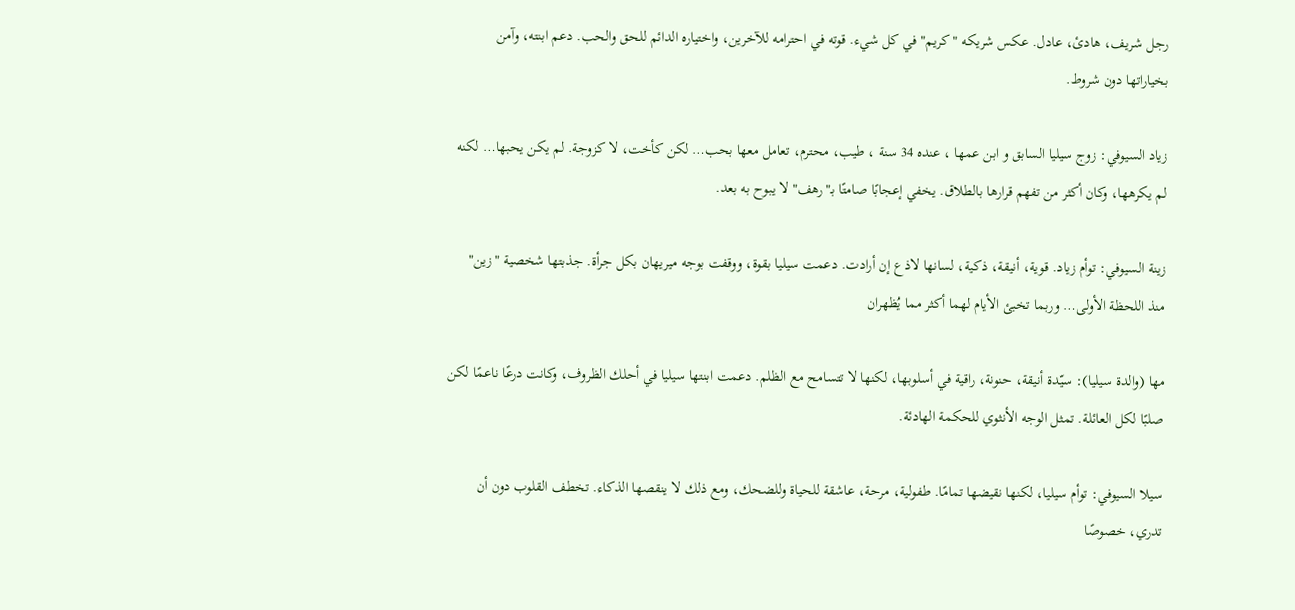رجل شريف، هادئ، عادل. عكس شريكه "كريم" في كل شيء. قوته في احترامه للآخرين، واختياره الدائم للحق والحب. دعم ابنته، وآمن بخياراتها دون شروط.

زياد السيوفي: زوج سيليا السابق و ابن عمها ، عنده 34 سنة ، طيب، محترم، تعامل معها بحب… لكن كأخت، لا كزوجة. لم يكن يحبها… لكنه لم يكرهها، وكان أكثر من تفهم قرارها بالطلاق. يخفي إعجابًا صامتًا بـ"رهف" لا يبوح به بعد.

زينة السيوفي: توأم زياد. قوية، أنيقة، ذكية، لسانها لاذع إن أرادت. دعمت سيليا بقوة، ووقفت بوجه ميريهان بكل جرأة. جذبتها شخصية "زين" منذ اللحظة الأولى… وربما تخبئ الأيام لهما أكثر مما يُظهران

مها (والدة سيليا): سيّدة أنيقة، حنونة، راقية في أسلوبها، لكنها لا تتسامح مع الظلم. دعمت ابنتها سيليا في أحلك الظروف، وكانت درعًا ناعمًا لكن صلبًا لكل العائلة. تمثل الوجه الأنثوي للحكمة الهادئة.

سيلا السيوفي: توأم سيليا، لكنها نقيضها تمامًا. طفولية، مرحة، عاشقة للحياة وللضحك، ومع ذلك لا ينقصها الذكاء. تخطف القلوب دون أن تدري، خصوصًا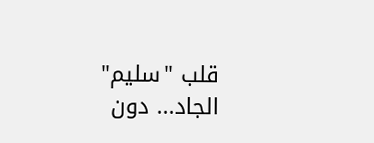قلب "سليم" الجاد... دون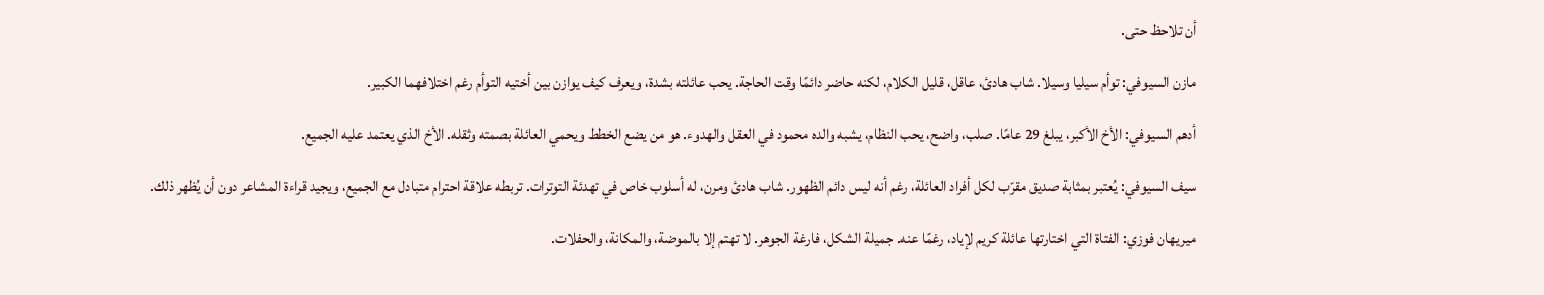أن تلاحظ حتى.

مازن السيوفي: توأم سيليا وسيلا. شاب هادئ، عاقل، قليل الكلام، لكنه حاضر دائمًا وقت الحاجة. يحب عائلته بشدة، ويعرف كيف يوازن بين أختيه التوأم رغم اختلافهما الكبير.

أدهم السيوفي: الأخ الأكبر، يبلغ 29 عامًا. صلب، واضح، يحب النظام، يشبه والده محمود في العقل والهدوء. هو من يضع الخطط ويحمي العائلة بصمته وثقله. الأخ الذي يعتمد عليه الجميع.

سيف السيوفي: يُعتبر بمثابة صديق مقرّب لكل أفراد العائلة، رغم أنه ليس دائم الظهور. شاب هادئ ومرن، له أسلوب خاص في تهدئة التوترات. تربطه علاقة احترام متبادل مع الجميع، ويجيد قراءة المشاعر دون أن يُظهر ذلك.

ميريهان فوزي: الفتاة التي اختارتها عائلة كريم لإياد، رغمًا عنه. جميلة الشكل، فارغة الجوهر. لا تهتم إلا بالموضة، والمكانة، والحفلات.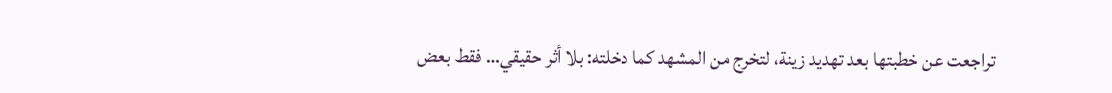تراجعت عن خطبتها بعد تهديد زينة، لتخرج من المشهد كما دخلته: بلا أثر حقيقي… فقط بعض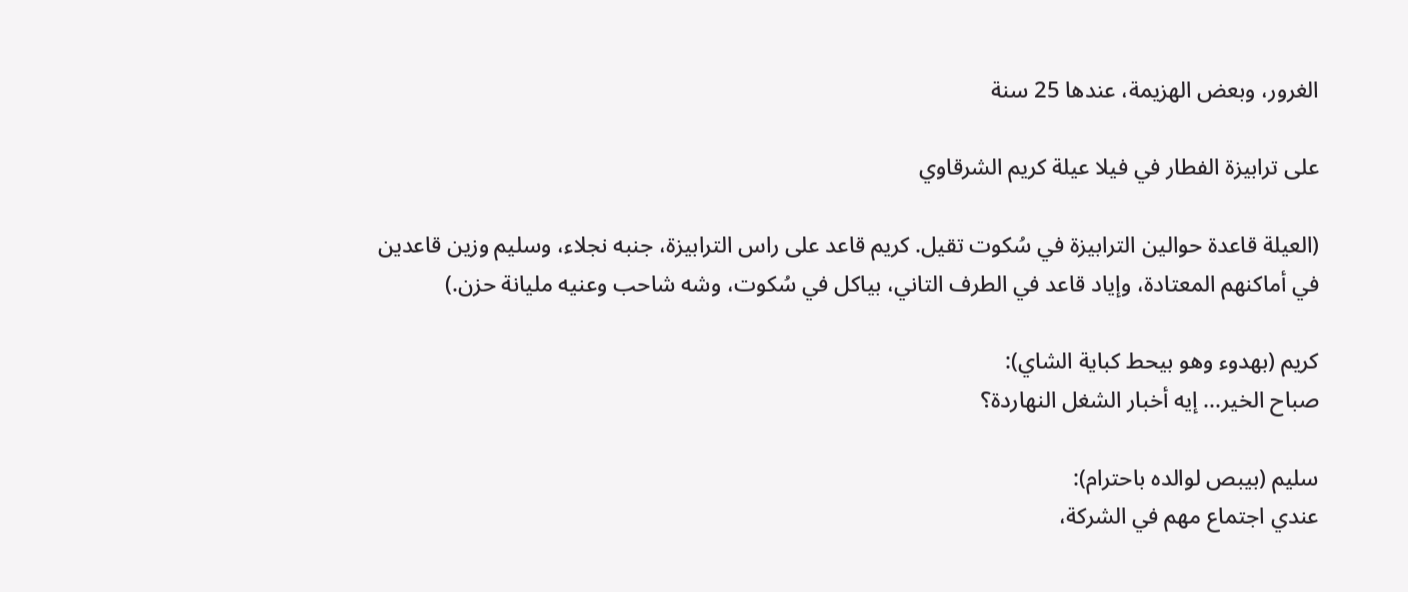الغرور، وبعض الهزيمة، عندها 25 سنة

على ترابيزة الفطار في فيلا عيلة كريم الشرقاوي

(العيلة قاعدة حوالين الترابيزة في سُكوت تقيل. كريم قاعد على راس الترابيزة، جنبه نجلاء، وسليم وزين قاعدين في أماكنهم المعتادة، وإياد قاعد في الطرف التاني، بياكل في سُكوت، وشه شاحب وعنيه مليانة حزن.)

كريم (بهدوء وهو بيحط كباية الشاي):
صباح الخير... إيه أخبار الشغل النهاردة؟

سليم (بيبص لوالده باحترام):
عندي اجتماع مهم في الشركة،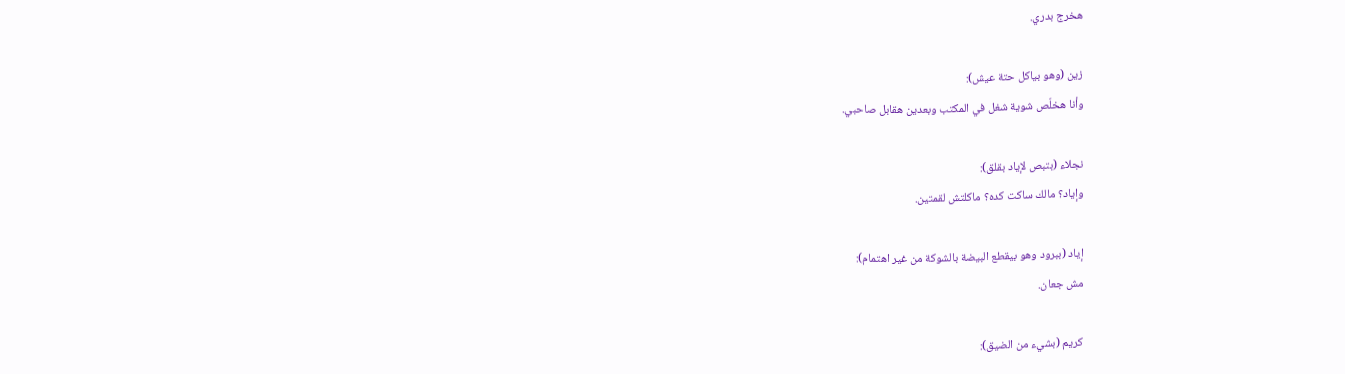هخرج بدري.

زين (وهو بياكل حتة عيش):
وأنا هخلّص شوية شغل في المكتب وبعدين هقابل صاحبي.

نجلاء (بتبص لإياد بقلق):
وإياد؟ مالك ساكت كده؟ ماكلتش لقمتين.

إياد (ببرود وهو بيقطع البيضة بالشوكة من غير اهتمام):
مش جعان.

كريم (بشيء من الضيق):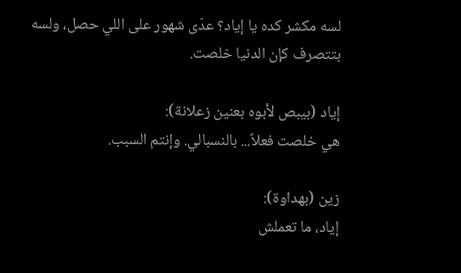لسه مكشر كده يا إياد؟ عدّى شهور على اللي حصل، ولسه بتتصرف كإن الدنيا خلصت.

إياد (بيبص لأبوه بعنين زعلانة):
هي خلصت فعلاً... بالنسبالي. وإنتم السبب.

زين (بهداوة):
إياد، ما تعملش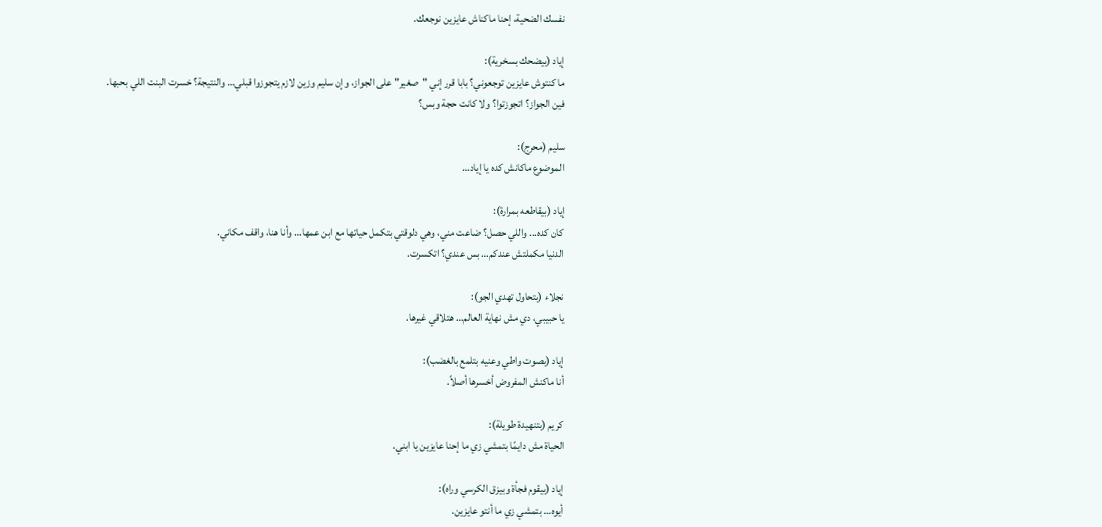نفسك الضحية، إحنا ماكناش عايزين نوجعك.

إياد (بيضحك بسخرية):
ما كنتوش عايزين توجعوني؟ بابا قرر إني "صغير" على الجواز، وإن سليم وزين لازم يتجوزوا قبلي… والنتيجة؟ خسرت البنت اللي بحبها.
فين الجواز؟ اتجوزتوا؟ ولا كانت حجة وبس؟

سليم (محرج):
الموضوع ماكانش كده يا إياد…

إياد (بيقاطعه بمرارة):
كان كده... واللي حصل؟ ضاعت مني، وهي دلوقتي بتكمل حياتها مع ابن عمها… وأنا هنا، واقف مكاني.
الدنيا مكملتش عندكم… بس عندي؟ اتكسرت.

نجلاء (بتحاول تهدي الجو):
يا حبيبي، دي مش نهاية العالم… هتلاقي غيرها.

إياد (بصوت واطي وعنيه بتلمع بالغضب):
أنا ماكنش المفروض أخسرها أصلاً.

كريم (بتنهيدة طويلة):
الحياة مش دايمًا بتمشي زي ما إحنا عايزين يا ابني.

إياد (بيقوم فجأة وبيزق الكرسي وراه):
أيوه… بتمشي زي ما أنتو عايزين.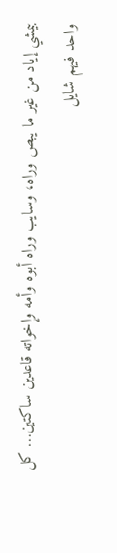بيمشي إياد من غير ما يبص وراه، وسايب وراه أبوه وأمه وإخواته قاعدين ساكتين… كل واحد فيهم شايل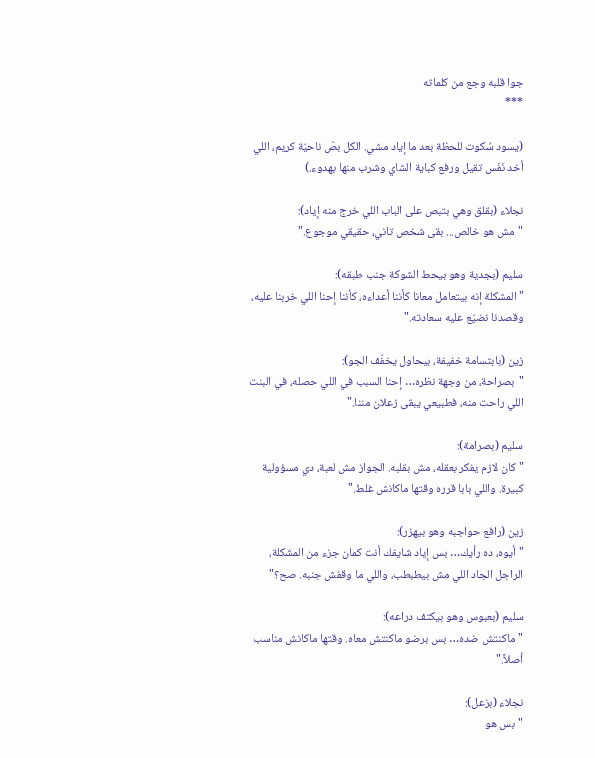جوا قلبه وجع من كلماته
***

(يسود سُكوت للحظة بعد ما إياد مشي. الكل بصّ ناحيّة كريم، اللي أخد نَفَس تقيل ورفع كباية الشاي وشرب منها بهدوء.)

نجلاء (بقلق وهي بتبص على الباب اللي خرج منه إياد):
"مش هو خالص... بقى شخص تاني، حقيقي موجوع."

سليم (بجدية وهو بيحط الشوكة جنب طبقه):
"المشكلة إنه بيتعامل معانا كأننا أعداءه، كأننا إحنا اللي خربنا عليه، وقصدنا نضيّع عليه سعادته."

زين (بابتسامة خفيفة، بيحاول يخفّف الجو):
"بصراحة، من وجهة نظره… إحنا السبب في اللي حصله، في البنت اللي راحت منه، فطبيعي يبقى زعلان مننا."

سليم (بصرامة):
"كان لازم يفكر بعقله، مش بقلبه. الجواز مش لعبة، دي مسؤولية كبيرة. واللي بابا قرره وقتها ماكانش غلط."

زين (رافع حواجبه وهو بيهزر):
"أيوه، ده رأيك… بس إياد شايفك أنت كمان جزء من المشكلة، الراجل الجاد اللي مش بيطبطب، واللي ما وقفش جنبه. صح؟"

سليم (بعبوس وهو بيكتف دراعه):
"ماكنتش ضده… بس برضو ماكنتش معاه. وقتها ماكانش مناسب أصلاً."

نجلاء (بزعل):
"بس هو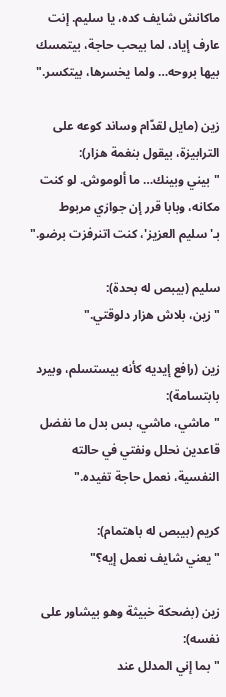ماكانش شايف كده، يا سليم. إنت عارف إياد، لما بيحب حاجة، بيتمسك بيها بروحه… ولما يخسرها، بيتكسر."

زين (مايل لقدّام وساند كوعه على الترابيزة، بيقول بنغمة هزار):
"بيني وبينك… ما ألوموش. لو كنت مكانه، وبابا قرر إن جوازي مربوط بـ'سليم العزيز'، كنت اتنرفزت برضو."

سليم (بيبص له بحدة):
"زين، بلاش هزار دلوقتي."

زين (رافع إيديه كأنه بيستسلم، وبيرد بابتسامة):
"ماشي، ماشي، بس بدل ما نفضل قاعدين نحلل ونفتي في حالته النفسية، نعمل حاجة تفيده."

كريم (بيبص له باهتمام):
"يعني شايف نعمل إيه؟"

زين (بضحكة خبيثة وهو بيشاور على نفسه):
"بما إني المدلل عند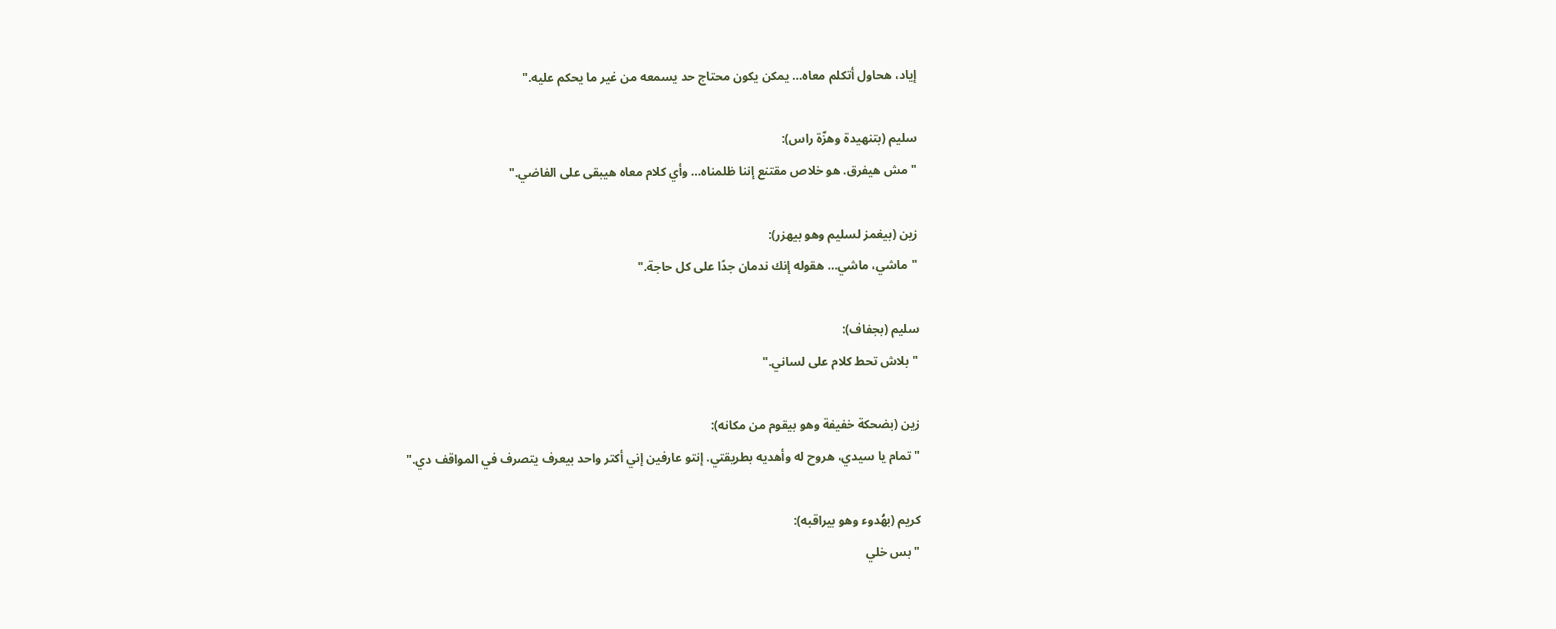إياد، هحاول أتكلم معاه… يمكن يكون محتاج حد يسمعه من غير ما يحكم عليه."

سليم (بتنهيدة وهزّة راس):
"مش هيفرق. هو خلاص مقتنع إننا ظلمناه… وأي كلام معاه هيبقى على الفاضي."

زين (بيغمز لسليم وهو بيهزر):
"ماشي، ماشي… هقوله إنك ندمان جدًا على كل حاجة."

سليم (بجفاف):
"بلاش تحط كلام على لساني."

زين (بضحكة خفيفة وهو بيقوم من مكانه):
"تمام يا سيدي، هروح له وأهديه بطريقتي. إنتو عارفين إني أكتر واحد بيعرف يتصرف في المواقف دي."

كريم (بهُدوء وهو بيراقبه):
"بس خلي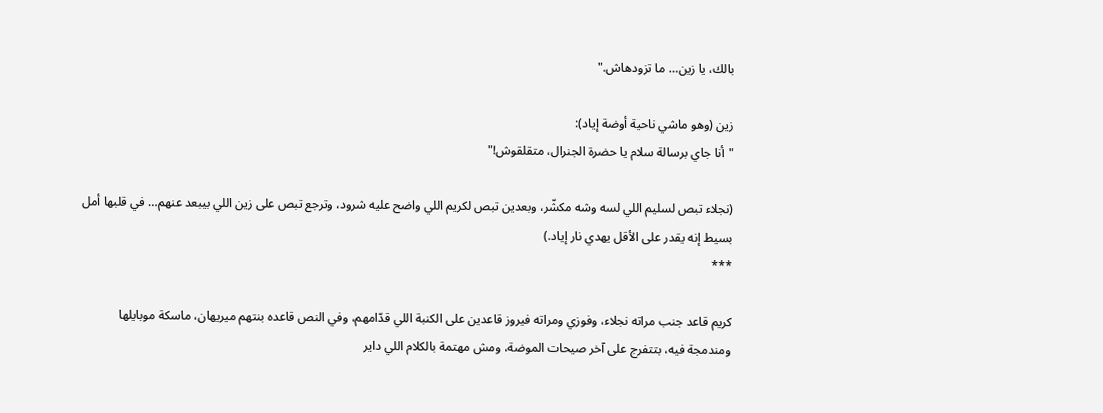بالك، يا زين… ما تزودهاش."

زين (وهو ماشي ناحية أوضة إياد):
"أنا جاي برسالة سلام يا حضرة الجنرال، متقلقوش!"

(نجلاء تبص لسليم اللي لسه وشه مكشّر، وبعدين تبص لكريم اللي واضح عليه شرود، وترجع تبص على زين اللي بيبعد عنهم… في قلبها أمل بسيط إنه يقدر على الأقل يهدي نار إياد.)
***

كريم قاعد جنب مراته نجلاء، وفوزي ومراته فيروز قاعدين على الكنبة اللي قدّامهم، وفي النص قاعده بنتهم ميريهان، ماسكة موبايلها ومندمجة فيه، بتتفرج على آخر صيحات الموضة، ومش مهتمة بالكلام اللي داير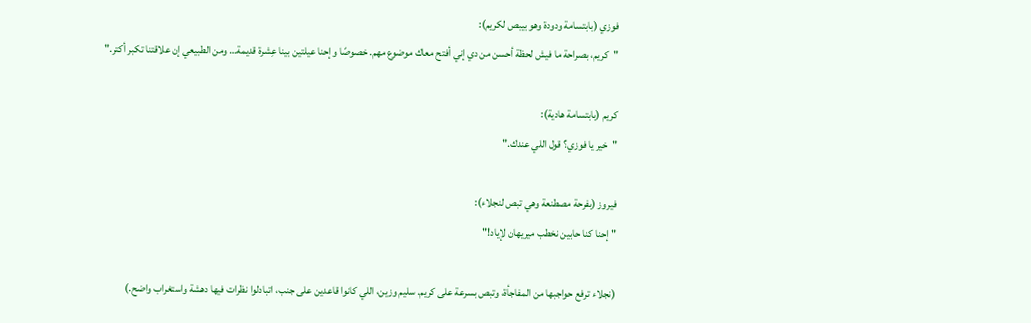فوزي (بابتسامة ودودة وهو بيبص لكريم):
"كريم، بصراحة ما فيش لحظة أحسن من دي إني أفتح معاك موضوع مهم. خصوصًا وإحنا عيلتين بينا عِشرة قديمة… ومن الطبيعي إن علاقتنا تكبر أكتر."

كريم (بابتسامة هادية):
"خير يا فوزي؟ قول اللي عندك."

فيروز (بفرحة مصطنعة وهي تبص لنجلاء):
"إحنا كنا حابين نخطب ميريهان لإياد!"

(نجلاء ترفع حواجبها من المفاجأة، وتبص بسرعة على كريم. سليم وزين، اللي كانوا قاعدين على جنب، اتبادلوا نظرات فيها دهشة واستغراب واضح.)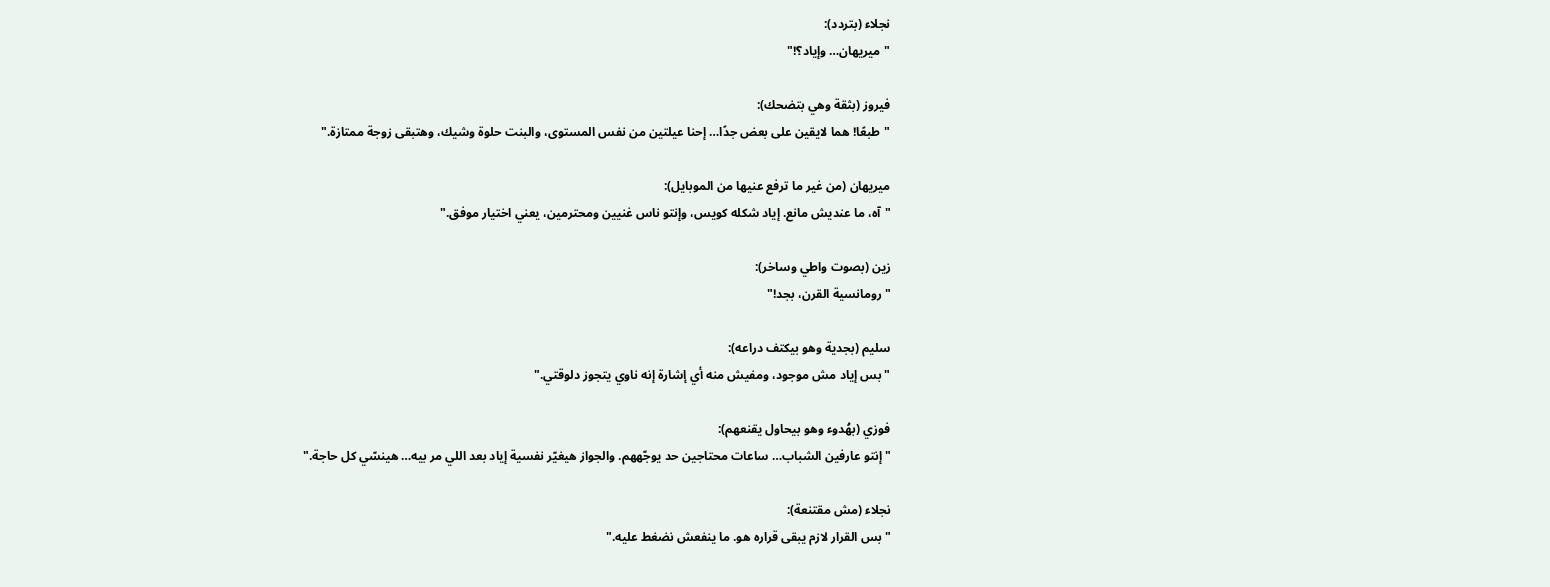نجلاء (بتردد):
"ميريهان… وإياد؟!"

فيروز (بثقة وهي بتضحك):
"طبعًا! هما لايقين على بعض جدًا… إحنا عيلتين من نفس المستوى، والبنت حلوة وشيك، وهتبقى زوجة ممتازة."

ميريهان (من غير ما ترفع عنيها من الموبايل):
"آه، ما عنديش مانع. إياد شكله كويس، وإنتو ناس غنيين ومحترمين، يعني اختيار موفق."

زين (بصوت واطي وساخر):
"رومانسية القرن، بجد!"

سليم (بجدية وهو بيكتف دراعه):
"بس إياد مش موجود، ومفيش منه أي إشارة إنه ناوي يتجوز دلوقتي."

فوزي (بهُدوء وهو بيحاول يقنعهم):
"إنتو عارفين الشباب… ساعات محتاجين حد يوجّههم. والجواز هيغيّر نفسية إياد بعد اللي مر بيه… هينسّي كل حاجة."

نجلاء (مش مقتنعة):
"بس القرار لازم يبقى قراره هو. ما ينفعش نضغط عليه."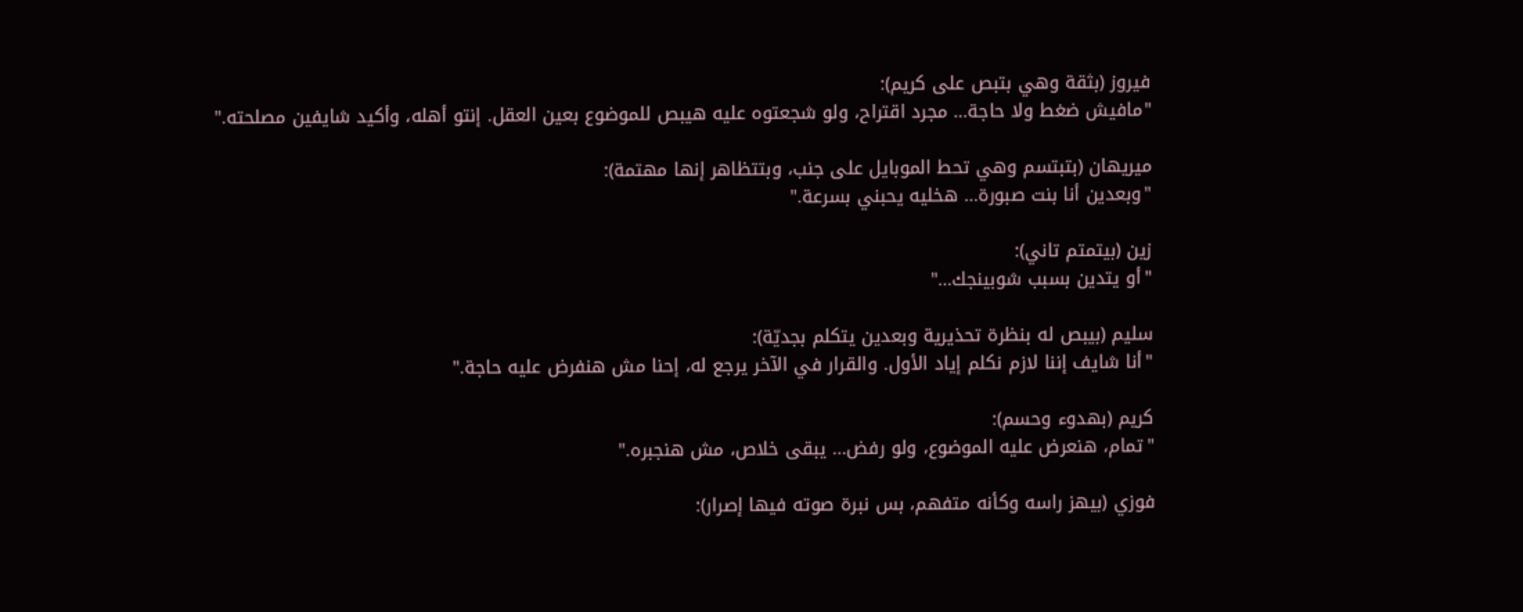فيروز (بثقة وهي بتبص على كريم):
"مافيش ضغط ولا حاجة… مجرد اقتراح، ولو شجعتوه عليه هيبص للموضوع بعين العقل. إنتو أهله، وأكيد شايفين مصلحته."

ميريهان (بتبتسم وهي تحط الموبايل على جنب، وبتتظاهر إنها مهتمة):
"وبعدين أنا بنت صبورة… هخليه يحبني بسرعة."

زين (بيتمتم تاني):
"أو يتدين بسبب شوبينجك…"

سليم (بيبص له بنظرة تحذيرية وبعدين يتكلم بجديّة):
"أنا شايف إننا لازم نكلم إياد الأول. والقرار في الآخر يرجع له، إحنا مش هنفرض عليه حاجة."

كريم (بهدوء وحسم):
"تمام، هنعرض عليه الموضوع، ولو رفض… يبقى خلاص، مش هنجبره."

فوزي (بيهز راسه وكأنه متفهم، بس نبرة صوته فيها إصرار):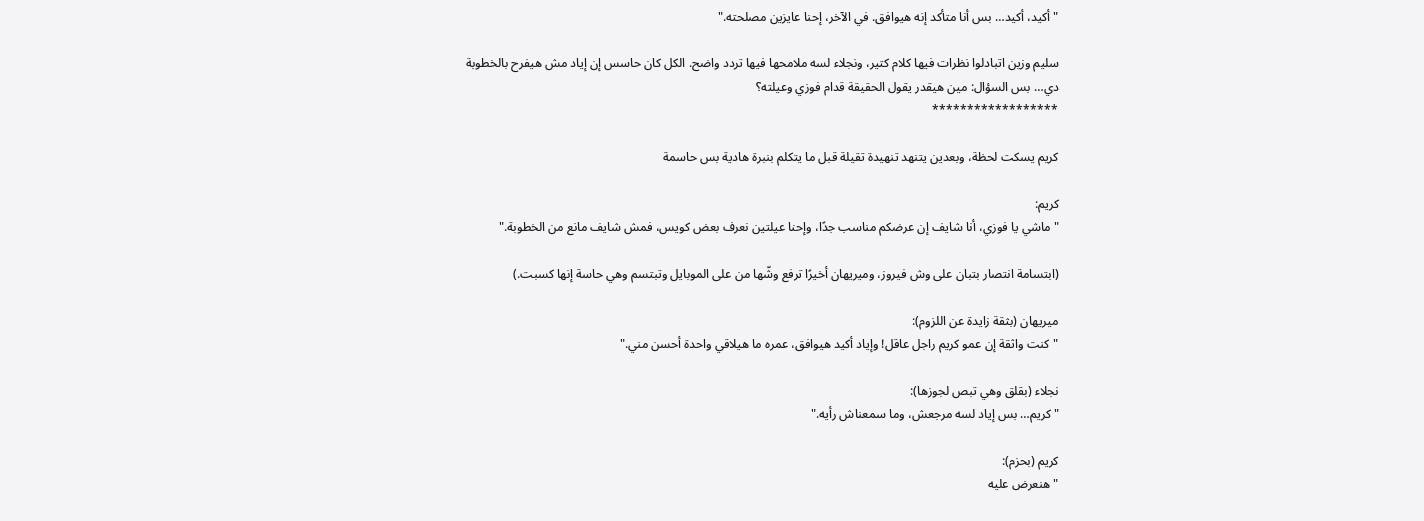"أكيد، أكيد… بس أنا متأكد إنه هيوافق. في الآخر، إحنا عايزين مصلحته."

سليم وزين اتبادلوا نظرات فيها كلام كتير، ونجلاء لسه ملامحها فيها تردد واضح. الكل كان حاسس إن إياد مش هيفرح بالخطوبة دي… بس السؤال: مين هيقدر يقول الحقيقة قدام فوزي وعيلته؟
******************

كريم يسكت لحظة، وبعدين يتنهد تنهيدة تقيلة قبل ما يتكلم بنبرة هادية بس حاسمة

كريم:
"ماشي يا فوزي، أنا شايف إن عرضكم مناسب جدًا، وإحنا عيلتين نعرف بعض كويس، فمش شايف مانع من الخطوبة."

(ابتسامة انتصار بتبان على وش فيروز، وميريهان أخيرًا ترفع وشّها من على الموبايل وتبتسم وهي حاسة إنها كسبت.)

ميريهان (بثقة زايدة عن اللزوم):
"كنت واثقة إن عمو كريم راجل عاقل! وإياد أكيد هيوافق، عمره ما هيلاقي واحدة أحسن مني."

نجلاء (بقلق وهي تبص لجوزها):
"كريم… بس إياد لسه مرجعش، وما سمعناش رأيه."

كريم (بحزم):
"هنعرض عليه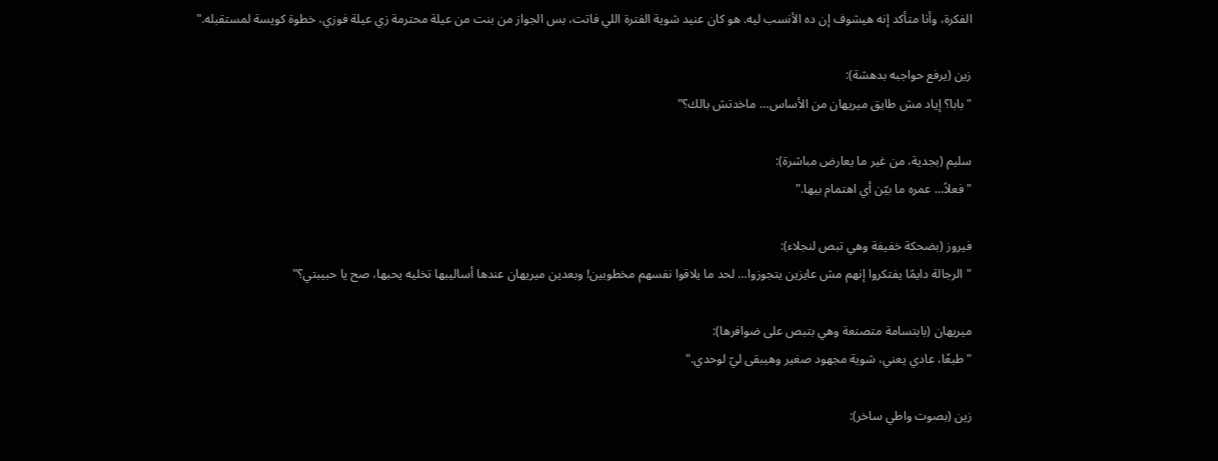الفكرة، وأنا متأكد إنه هيشوف إن ده الأنسب ليه. هو كان عنيد شوية الفترة اللي فاتت، بس الجواز من بنت من عيلة محترمة زي عيلة فوزي، خطوة كويسة لمستقبله."

زين (يرفع حواجبه بدهشة):
"بابا؟ إياد مش طايق ميريهان من الأساس… ماخدتش بالك؟"

سليم (بجدية، من غير ما يعارض مباشرة):
"فعلاً… عمره ما بيّن أي اهتمام بيها."

فيروز (بضحكة خفيفة وهي تبص لنجلاء):
"الرجالة دايمًا يفتكروا إنهم مش عايزين يتجوزوا… لحد ما يلاقوا نفسهم مخطوبين! وبعدين ميريهان عندها أساليبها تخليه يحبها، صح يا حبيبتي؟"

ميريهان (بابتسامة متصنعة وهي بتبص على ضوافرها):
"طبعًا، عادي يعني، شوية مجهود صغير وهيبقى ليّ لوحدي."

زين (بصوت واطي ساخر):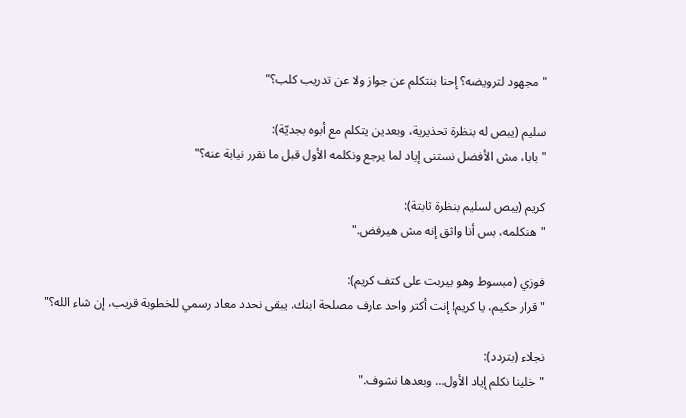"مجهود لترويضه؟ إحنا بنتكلم عن جواز ولا عن تدريب كلب؟"

سليم (يبص له بنظرة تحذيرية، وبعدين يتكلم مع أبوه بجديّة):
"بابا، مش الأفضل نستنى إياد لما يرجع ونكلمه الأول قبل ما نقرر نيابة عنه؟"

كريم (يبص لسليم بنظرة ثابتة):
"هنكلمه، بس أنا واثق إنه مش هيرفض."

فوزي (مبسوط وهو بيربت على كتف كريم):
"قرار حكيم، يا كريم! إنت أكتر واحد عارف مصلحة ابنك. يبقى نحدد معاد رسمي للخطوبة قريب، إن شاء الله؟"

نجلاء (بتردد):
"خلينا نكلم إياد الأول… وبعدها نشوف."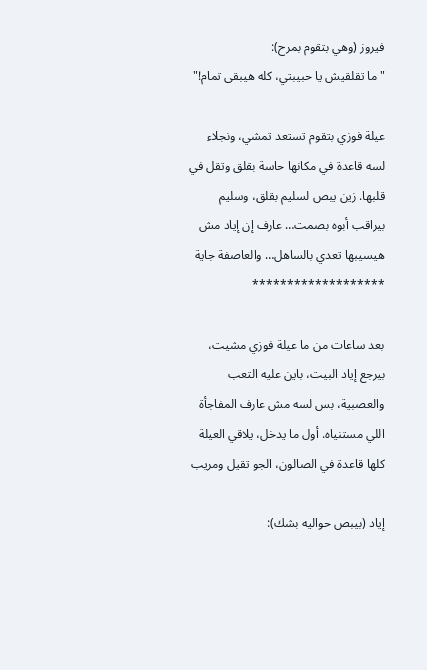فيروز (وهي بتقوم بمرح):
"ما تقلقيش يا حبيبتي، كله هيبقى تمام!"

عيلة فوزي بتقوم تستعد تمشي، ونجلاء لسه قاعدة في مكانها حاسة بقلق وتقل في قلبها. زين يبص لسليم بقلق، وسليم بيراقب أبوه بصمت… عارف إن إياد مش هيسيبها تعدي بالساهل… والعاصفة جاية
*******************

بعد ساعات من ما عيلة فوزي مشيت، بيرجع إياد البيت، باين عليه التعب والعصبية، بس لسه مش عارف المفاجأة اللي مستنياه. أول ما يدخل، يلاقي العيلة كلها قاعدة في الصالون، الجو تقيل ومريب

إياد (بيبص حواليه بشك):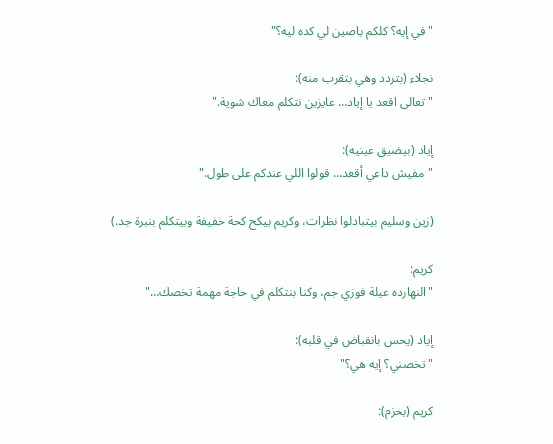"في إيه؟ كلكم باصين لي كده ليه؟"

نجلاء (بتردد وهي بتقرب منه):
"تعالى اقعد يا إياد… عايزين نتكلم معاك شوية."

إياد (بيضيق عينيه):
"مفيش داعي أقعد… قولوا اللي عندكم على طول."

(زين وسليم بيتبادلوا نظرات، وكريم بيكح كحة خفيفة وبيتكلم بنبرة جد.)

كريم:
"النهارده عيلة فوزي جم، وكنا بنتكلم في حاجة مهمة تخصك…"

إياد (يحس بانقباض في قلبه):
"تخصني؟ إيه هي؟"

كريم (بحزم):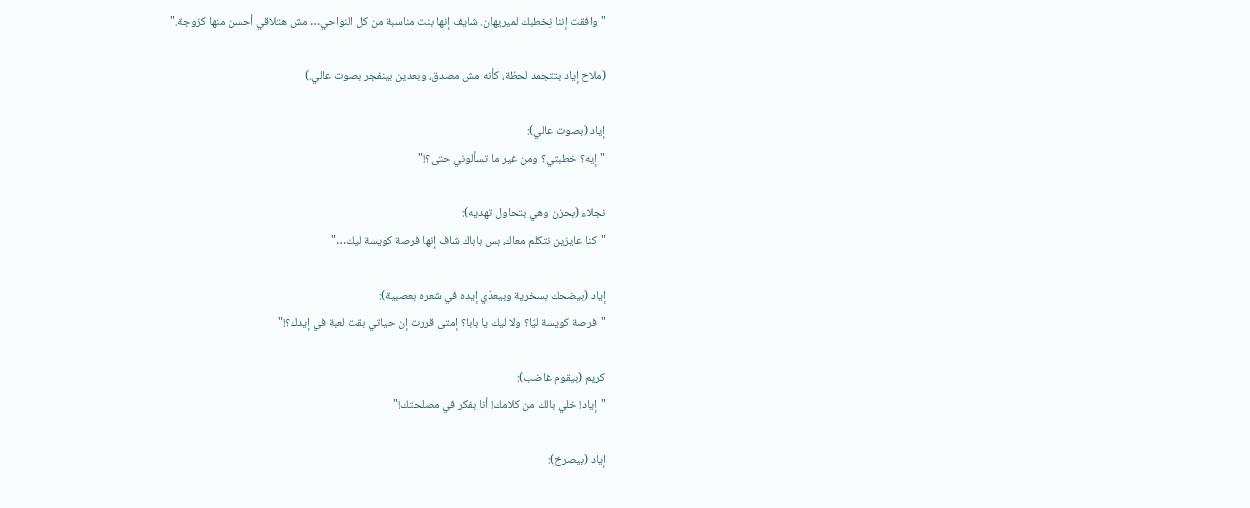"وافقت إننا نِخطبك لميريهان. شايف إنها بنت مناسبة من كل النواحي… مش هتلاقي أحسن منها كزوجة."

(ملاح إياد بتتجمد لحظة، كأنه مش مصدق، وبعدين بينفجر بصوت عالي.)

إياد (بصوت عالي):
"إيه؟ خطبتي؟ ومن غير ما تسألوني حتى؟!"

نجلاء (بحزن وهي بتحاول تهديه):
"كنا عايزين نتكلم معاك، بس باباك شاف إنها فرصة كويسة ليك…"

إياد (بيضحك بسخرية وبيعدّي إيده في شعره بعصبية):
"فرصة كويسة ليّا؟ ولا ليك يا بابا؟ إمتى قررت إن حياتي بقت لعبة في إيدك؟!"

كريم (بيقوم غاضب):
"إياد! خلي بالك من كلامك! أنا بفكر في مصلحتك!"

إياد (بيصرخ):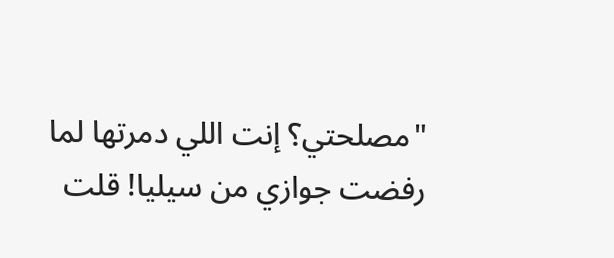"مصلحتي؟ إنت اللي دمرتها لما رفضت جوازي من سيليا! قلت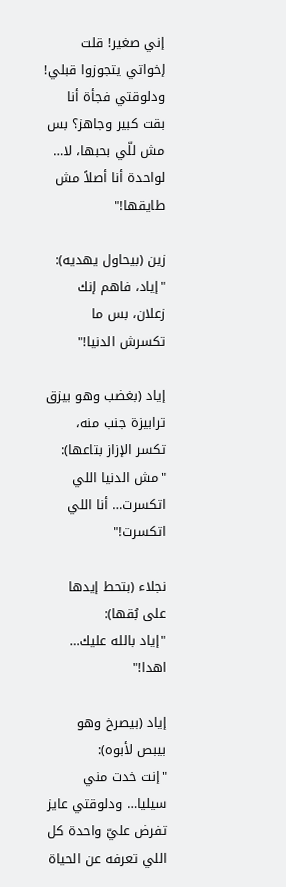إني صغير! قلت إخواتي يتجوزوا قبلي! ودلوقتي فجأة أنا بقت كبير وجاهز؟ بس مش للّي بحبها، لا… لواحدة أنا أصلاً مش طايقها!"

زين (بيحاول يهديه):
"إياد، فاهم إنك زعلان، بس ما تكسرش الدنيا!"

إياد (بغضب وهو بيزق ترابيزة جنب منه، تكسر الإزاز بتاعها):
"مش الدنيا اللي اتكسرت… أنا اللي اتكسرت!"

نجلاء (بتحط إيدها على بُقها):
"إياد بالله عليك… اهدا!"

إياد (بيصرخ وهو بيبص لأبوه):
"إنت خدت مني سيليا… ودلوقتي عايز تفرض عليّ واحدة كل اللي تعرفه عن الحياة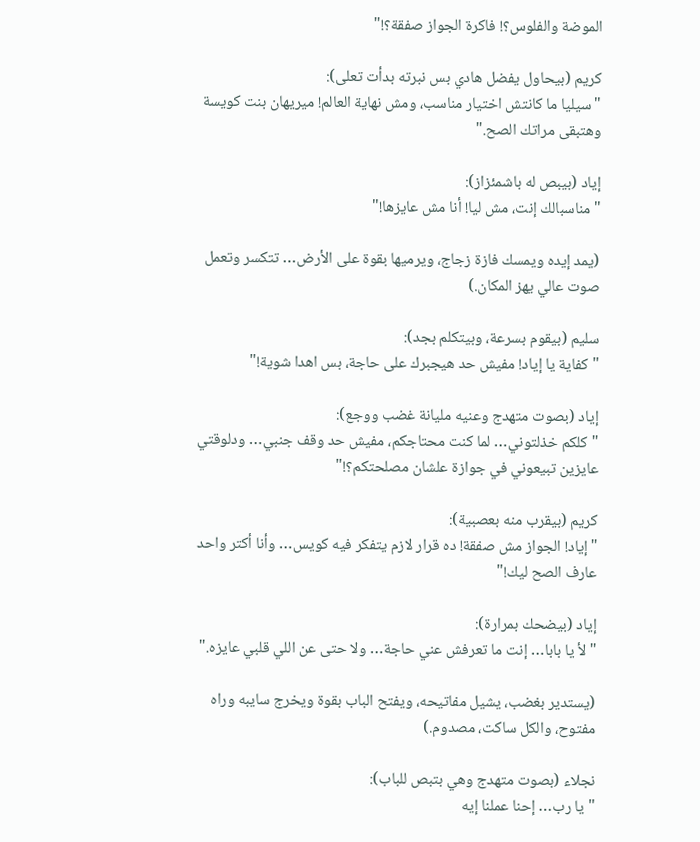الموضة والفلوس؟! فاكرة الجواز صفقة؟!"

كريم (بيحاول يفضل هادي بس نبرته بدأت تعلى):
"سيليا ما كانتش اختيار مناسب، ومش نهاية العالم! ميريهان بنت كويسة وهتبقى مراتك الصح."

إياد (بيبص له باشمئزاز):
"مناسبالك إنت، مش ليا! أنا مش عايزها!"

(يمد إيده ويمسك فازة زجاج، ويرميها بقوة على الأرض… تتكسر وتعمل صوت عالي يهز المكان.)

سليم (بيقوم بسرعة، وبيتكلم بجد):
"كفاية يا إياد! مفيش حد هيجبرك على حاجة، بس اهدا شوية!"

إياد (بصوت متهدج وعنيه مليانة غضب ووجع):
"كلكم خذلتوني… لما كنت محتاجكم، مفيش حد وقف جنبي… ودلوقتي عايزين تبيعوني في جوازة علشان مصلحتكم؟!"

كريم (بيقرب منه بعصبية):
"إياد! الجواز مش صفقة! ده قرار لازم يتفكر فيه كويس… وأنا أكتر واحد عارف الصح ليك!"

إياد (بيضحك بمرارة):
"لأ يا بابا… إنت ما تعرفش عني حاجة… ولا حتى عن اللي قلبي عايزه."

(يستدير بغضب، يشيل مفاتيحه، ويفتح الباب بقوة ويخرج سايبه وراه مفتوح، والكل ساكت، مصدوم.)

نجلاء (بصوت متهدج وهي بتبص للباب):
"يا رب… إحنا عملنا إيه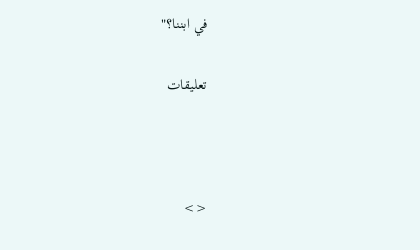في ابننا؟"

تعليقات



<>